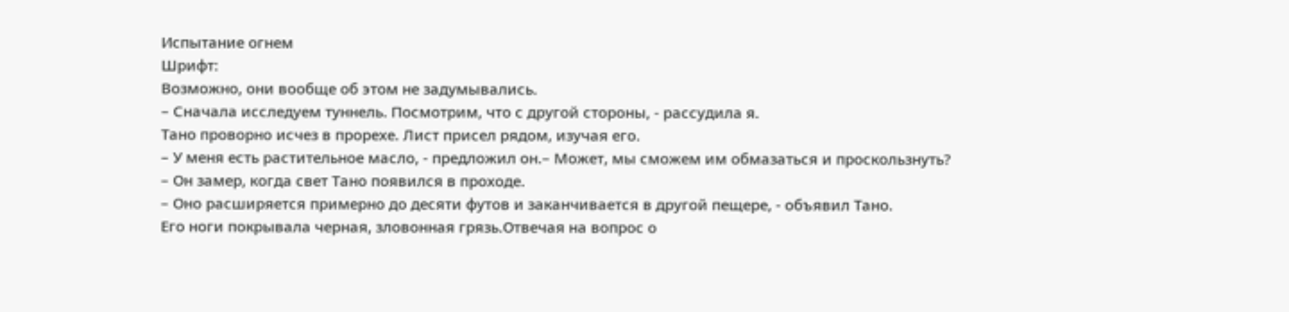Испытание огнем
Шрифт:
Возможно, они вообще об этом не задумывались.
– Сначала исследуем туннель. Посмотрим, что с другой стороны, - рассудила я.
Тано проворно исчез в прорехе. Лист присел рядом, изучая его.
– У меня есть растительное масло, - предложил он.– Может, мы сможем им обмазаться и проскользнуть?
– Он замер, когда свет Тано появился в проходе.
– Оно расширяется примерно до десяти футов и заканчивается в другой пещере, - объявил Тано.
Его ноги покрывала черная, зловонная грязь.Отвечая на вопрос о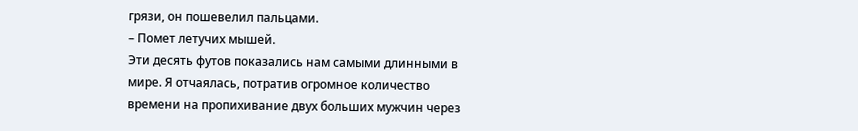грязи, он пошевелил пальцами.
– Помет летучих мышей.
Эти десять футов показались нам самыми длинными в мире. Я отчаялась, потратив огромное количество времени на пропихивание двух больших мужчин через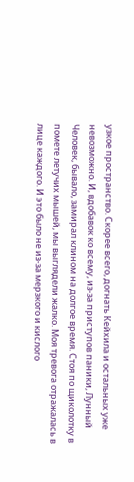узкое пространство. Скорее всего, догнать Кейхила и остальных уже невозможно. И, вдобавок ко всему, из-за приступов паники, Лунный Человек, бывало, замирал клином на долгое время. Стоя по щиколотку в помете летучих мышей, мы выглядели жалко. Моя тревога отражалась в лице каждого. И это было не из-за мерзкого и кислого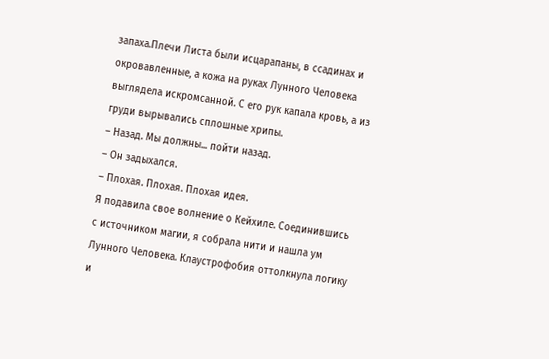запаха.Плечи Листа были исцарапаны, в ссадинах и окровавленные, а кожа на руках Лунного Человека выглядела искромсанной. С его рук капала кровь, а из груди вырывались сплошные хрипы.
– Назад. Мы должны... пойти назад.
– Он задыхался.
– Плохая. Плохая. Плохая идея.
Я подавила свое волнение о Кейхиле. Соединившись с источником магии, я собрала нити и нашла ум Лунного Человека. Клаустрофобия оттолкнула логику и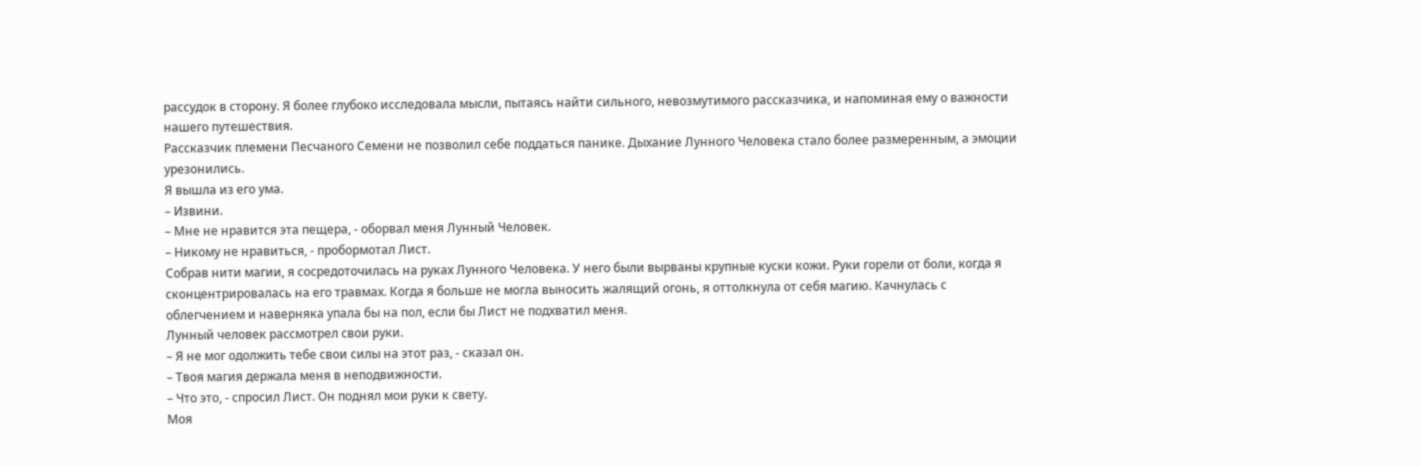рассудок в сторону. Я более глубоко исследовала мысли, пытаясь найти сильного, невозмутимого рассказчика, и напоминая ему о важности нашего путешествия.
Рассказчик племени Песчаного Семени не позволил себе поддаться панике. Дыхание Лунного Человека стало более размеренным, а эмоции урезонились.
Я вышла из его ума.
– Извини.
– Мне не нравится эта пещера, - оборвал меня Лунный Человек.
– Никому не нравиться, - пробормотал Лист.
Собрав нити магии, я сосредоточилась на руках Лунного Человека. У него были вырваны крупные куски кожи. Руки горели от боли, когда я сконцентрировалась на его травмах. Когда я больше не могла выносить жалящий огонь, я оттолкнула от себя магию. Качнулась с облегчением и наверняка упала бы на пол, если бы Лист не подхватил меня.
Лунный человек рассмотрел свои руки.
– Я не мог одолжить тебе свои силы на этот раз, - сказал он.
– Твоя магия держала меня в неподвижности.
– Что это, - спросил Лист. Он поднял мои руки к свету.
Моя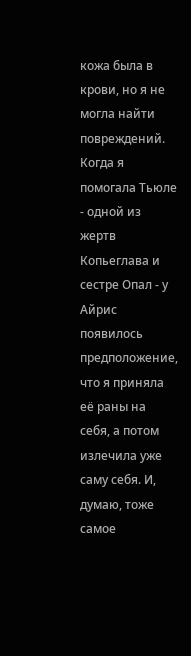кожа была в крови, но я не могла найти повреждений.
Когда я помогала Тьюле - одной из жертв Копьеглава и сестре Опал - у Айрис появилось предположение, что я приняла её раны на себя, а потом излечила уже саму себя. И, думаю, тоже самое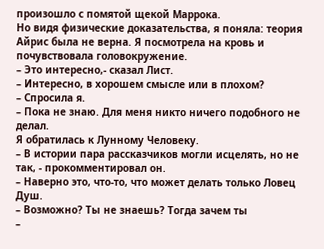произошло с помятой щекой Маррока.
Но видя физические доказательства, я поняла: теория Айрис была не верна. Я посмотрела на кровь и почувствовала головокружение.
– Это интересно,- сказал Лист.
– Интересно, в хорошем смысле или в плохом?
– Спросила я.
– Пока не знаю. Для меня никто ничего подобного не делал.
Я обратилась к Лунному Человеку.
– В истории пара рассказчиков могли исцелять, но не так, - прокомментировал он.
– Наверно это, что-то, что может делать только Ловец Душ.
– Возможно? Ты не знаешь? Тогда зачем ты
–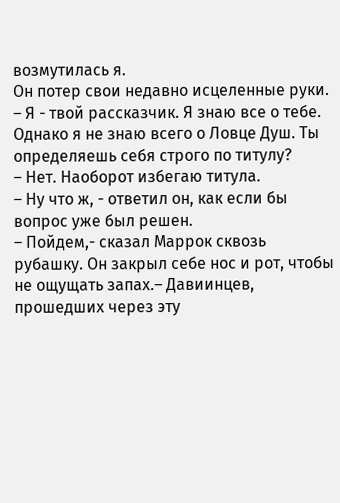возмутилась я.
Он потер свои недавно исцеленные руки.
– Я - твой рассказчик. Я знаю все о тебе. Однако я не знаю всего о Ловце Душ. Ты определяешь себя строго по титулу?
– Нет. Наоборот избегаю титула.
– Ну что ж, - ответил он, как если бы вопрос уже был решен.
– Пойдем,- сказал Маррок сквозь рубашку. Он закрыл себе нос и рот, чтобы не ощущать запах.– Давиинцев, прошедших через эту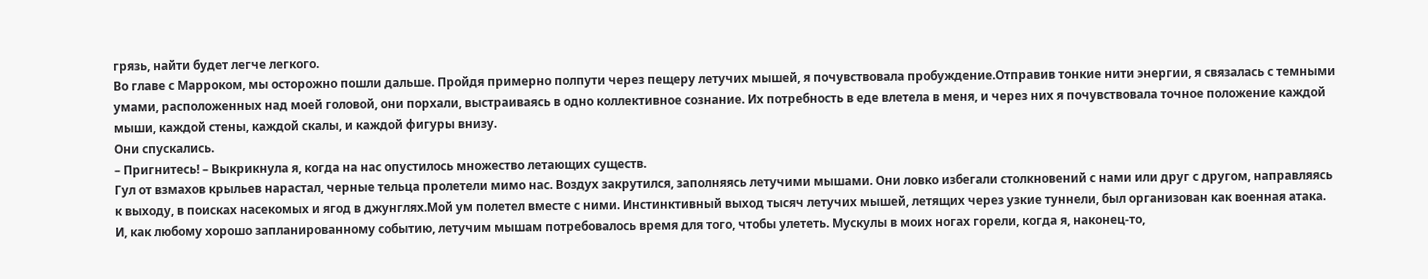грязь, найти будет легче легкого.
Во главе с Марроком, мы осторожно пошли дальше. Пройдя примерно полпути через пещеру летучих мышей, я почувствовала пробуждение.Отправив тонкие нити энергии, я связалась с темными умами, расположенных над моей головой, они порхали, выстраиваясь в одно коллективное сознание. Их потребность в еде влетела в меня, и через них я почувствовала точное положение каждой мыши, каждой стены, каждой скалы, и каждой фигуры внизу.
Они спускались.
– Пригнитесь! – Выкрикнула я, когда на нас опустилось множество летающих существ.
Гул от взмахов крыльев нарастал, черные тельца пролетели мимо нас. Воздух закрутился, заполняясь летучими мышами. Они ловко избегали столкновений с нами или друг с другом, направляясь к выходу, в поисках насекомых и ягод в джунглях.Мой ум полетел вместе с ними. Инстинктивный выход тысяч летучих мышей, летящих через узкие туннели, был организован как военная атака. И, как любому хорошо запланированному событию, летучим мышам потребовалось время для того, чтобы улететь. Мускулы в моих ногах горели, когда я, наконец-то,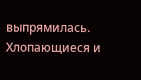выпрямилась. Хлопающиеся и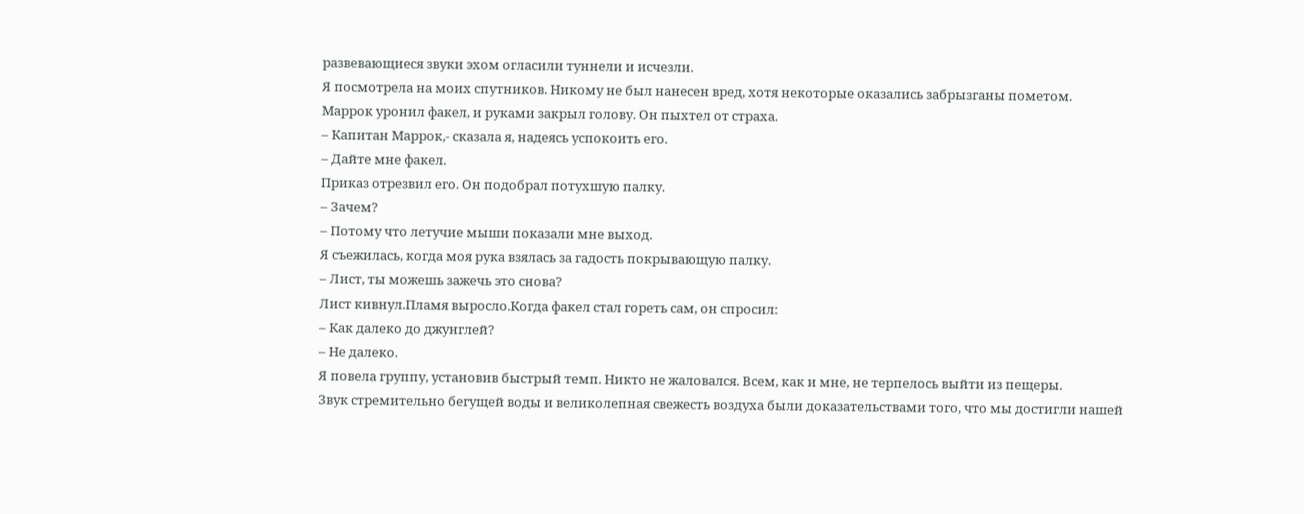развевающиеся звуки эхом огласили туннели и исчезли.
Я посмотрела на моих спутников. Никому не был нанесен вред, хотя некоторые оказались забрызганы пометом.
Маррок уронил факел, и руками закрыл голову. Он пыхтел от страха.
– Капитан Маррок,- сказала я, надеясь успокоить его.
– Дайте мне факел.
Приказ отрезвил его. Он подобрал потухшую палку.
– Зачем?
– Потому что летучие мыши показали мне выход.
Я съежилась, когда моя рука взялась за гадость покрывающую палку.
– Лист, ты можешь зажечь это снова?
Лист кивнул.Пламя выросло.Когда факел стал гореть сам, он спросил:
– Как далеко до джунглей?
– Не далеко.
Я повела группу, установив быстрый темп. Никто не жаловался. Всем, как и мне, не терпелось выйти из пещеры.
Звук стремительно бегущей воды и великолепная свежесть воздуха были доказательствами того, что мы достигли нашей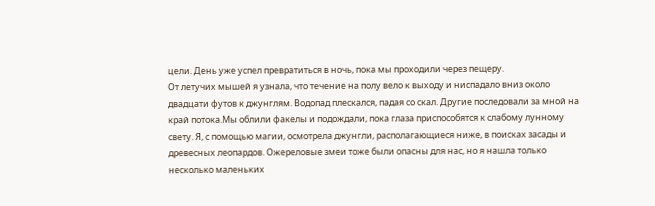цели. День уже успел превратиться в ночь, пока мы проходили через пещеру.
От летучих мышей я узнала, что течение на полу вело к выходу и ниспадало вниз около двадцати футов к джунглям. Водопад плескался, падая со скал. Другие последовали за мной на край потока.Мы облили факелы и подождали, пока глаза приспособятся к слабому лунному свету. Я, с помощью магии, осмотрела джунгли, располагающиеся ниже, в поисках засады и древесных леопардов. Ожереловые змеи тоже были опасны для нас, но я нашла только несколько маленьких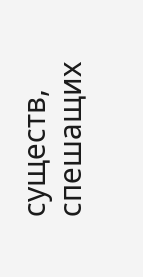существ, спешащих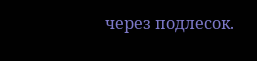через подлесок.